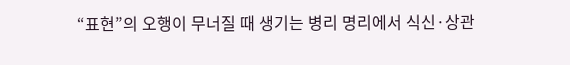“표현”의 오행이 무너질 때 생기는 병리 명리에서 식신·상관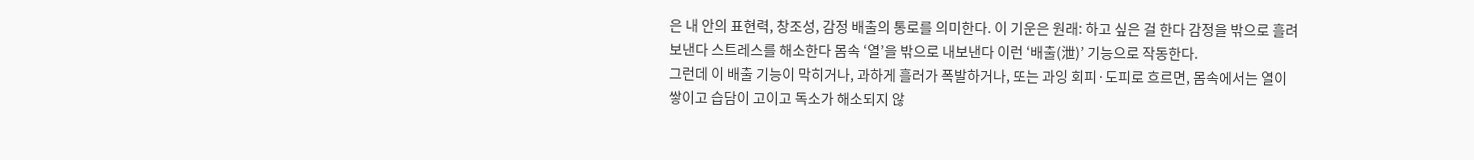은 내 안의 표현력, 창조성, 감정 배출의 통로를 의미한다. 이 기운은 원래: 하고 싶은 걸 한다 감정을 밖으로 흘려보낸다 스트레스를 해소한다 몸속 ‘열’을 밖으로 내보낸다 이런 ‘배출(泄)’ 기능으로 작동한다.
그런데 이 배출 기능이 막히거나, 과하게 흘러가 폭발하거나, 또는 과잉 회피·도피로 흐르면, 몸속에서는 열이 쌓이고 습담이 고이고 독소가 해소되지 않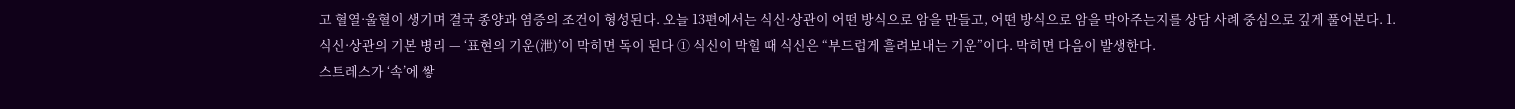고 혈열·울혈이 생기며 결국 종양과 염증의 조건이 형성된다. 오늘 13편에서는 식신·상관이 어떤 방식으로 암을 만들고, 어떤 방식으로 암을 막아주는지를 상담 사례 중심으로 깊게 풀어본다. 1.
식신·상관의 기본 병리 — ‘표현의 기운(泄)’이 막히면 독이 된다 ① 식신이 막힐 때 식신은 “부드럽게 흘려보내는 기운”이다. 막히면 다음이 발생한다.
스트레스가 ‘속’에 쌓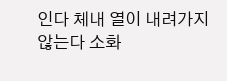인다 체내 열이 내려가지 않는다 소화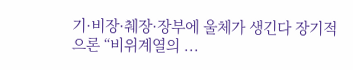기·비장·췌장·장부에 울체가 생긴다 장기적으론 “비위계열의 ...